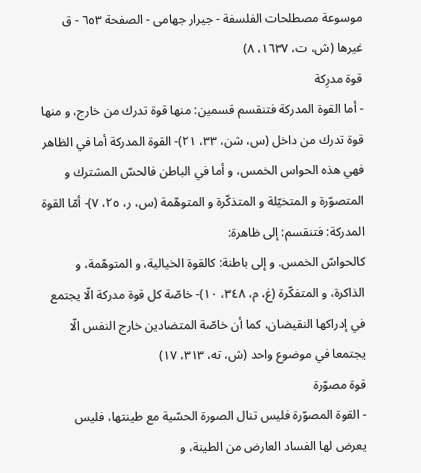موسوعة مصطلحات الفلسفة - جيرار جهامى - الصفحة ٦٥٣ - ق
غيرها (ش، ت، ١٦٣٧، ٨)
قوة مدرِكة
- أما القوة المدركة فتنقسم قسمين: منها قوة تدرك من خارج، و منها قوة تدرك من داخل (س، شن، ٣٣، ٢١)- القوة المدركة أما في الظاهر فهي هذه الحواس الخمس، و أما في الباطن فالحسّ المشترك و المتصوّرة و المتخيّلة و المتذكّرة و المتوهّمة (س، ر، ٢٥، ٧)- أمّا القوة المدركة: فتنقسم: إلى ظاهرة:
كالحواسّ الخمس. و إلى باطنة: كالقوة الخيالية، و المتوهّمة، و الذاكرة، و المتفكّرة (غ، م، ٣٤٨، ١٠)- خاصّة كل قوة مدركة الّا يجتمع في إدراكها النقيضان، كما أن خاصّة المتضادين خارج النفس الّا يجتمعا في موضوع واحد (ش، ته، ٣١٣، ١٧)
قوة مصوّرة
- القوة المصوّرة فليس تنال الصورة الحسّية مع طينتها، فليس يعرض لها الفساد العارض من الطينة، و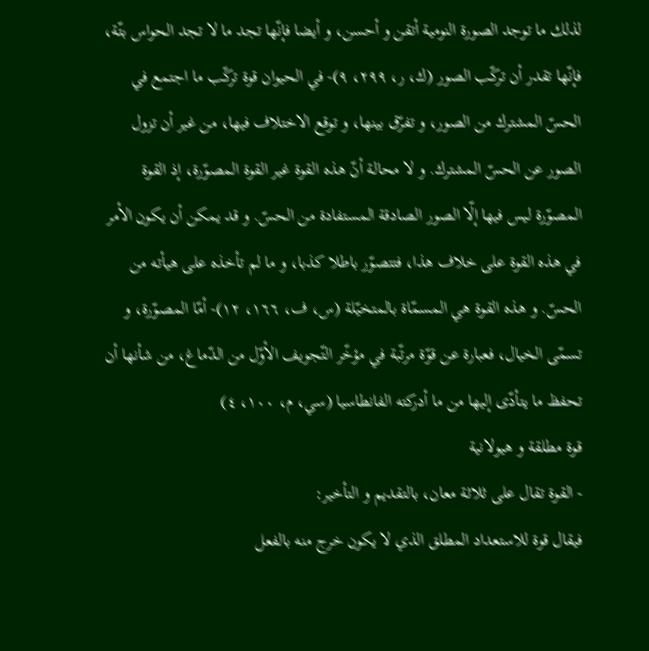لذلك ما توجد الصورة النومية أتقن و أحسن، و أيضا فإنّها تجد ما لا تجد الحواس بتّة، فإنّها تقدر أن تركّب الصور (ك، ر، ٢٩٩، ٩)- في الحيوان قوة تركّب ما اجتمع في الحسّ المشترك من الصور، و تفرّق بينها، و توقع الاختلاف فيها، من غير أن تزول الصور عن الحسّ المشترك. و لا محالة أنّ هذه القوة غير القوة المصوّرة، إذ القوة المصوّرة ليس فيها إلّا الصور الصادقة المستفادة من الحسّ. و قد يمكن أن يكون الأمر في هذه القوة على خلاف هذا، فتتصوّر باطلا كذبا، و ما لم تأخذه على هيأته من الحسّ. و هذه القوة هي المسمّاة بالمتخيّلة (س، ف، ١٦٦، ١٢)- أمّا المصوّرة، و تسمّى الخيال، فعبارة عن قوّة مرتّبة في مؤخّر التّجويف الأوّل من الدّماغ، من شأنها أن تحفظ ما يتأدّى إليها من ما أدركته الفانطاسيا (سي، م، ١٠٠، ٤)
قوة مطلقة و هيولانية
- القوة تقال على ثلاثة معان، بالتقديم و التأخير:
فيقال قوة للاستعداد المطلق الذي لا يكون خرج منه بالفعل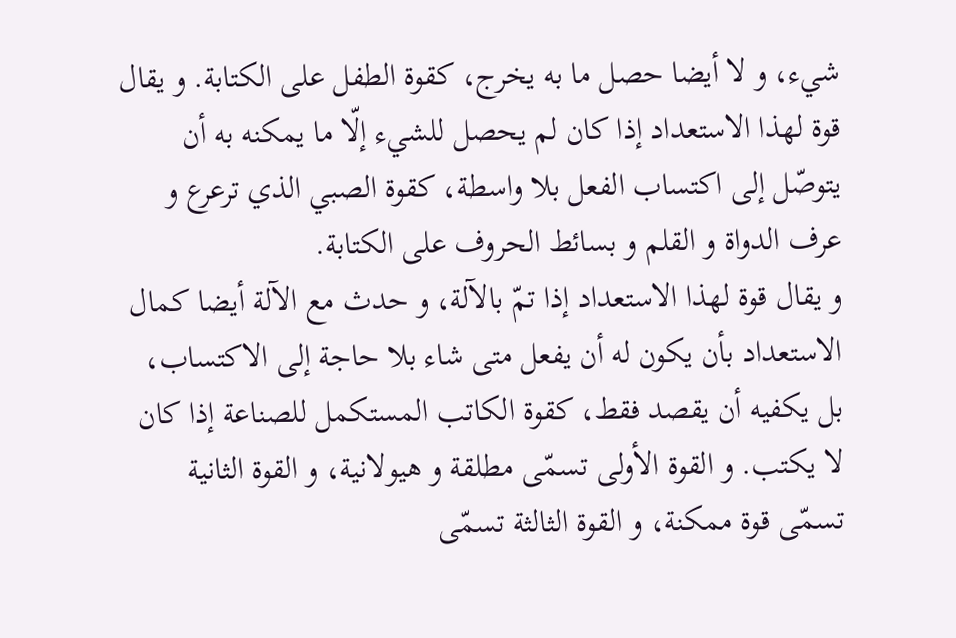شيء، و لا أيضا حصل ما به يخرج، كقوة الطفل على الكتابة. و يقال قوة لهذا الاستعداد إذا كان لم يحصل للشيء إلّا ما يمكنه به أن يتوصّل إلى اكتساب الفعل بلا واسطة، كقوة الصبي الذي ترعرع و عرف الدواة و القلم و بسائط الحروف على الكتابة.
و يقال قوة لهذا الاستعداد إذا تمّ بالآلة، و حدث مع الآلة أيضا كمال الاستعداد بأن يكون له أن يفعل متى شاء بلا حاجة إلى الاكتساب، بل يكفيه أن يقصد فقط، كقوة الكاتب المستكمل للصناعة إذا كان لا يكتب. و القوة الأولى تسمّى مطلقة و هيولانية، و القوة الثانية تسمّى قوة ممكنة، و القوة الثالثة تسمّى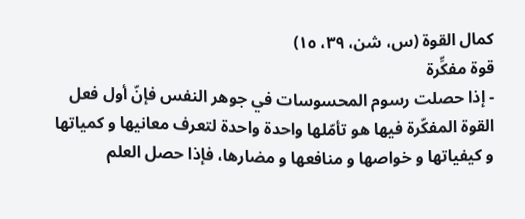كمال القوة (س، شن، ٣٩، ١٥)
قوة مفكِّرة
- إذا حصلت رسوم المحسوسات في جوهر النفس فإنّ أول فعل القوة المفكّرة فيها هو تأمّلها واحدة واحدة لتعرف معانيها و كمياتها و كيفياتها و خواصها و منافعها و مضارها، فإذا حصل العلم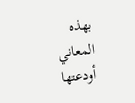بهذه المعاني أودعتها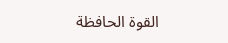القوة الحافظة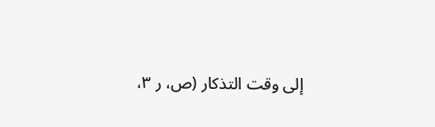إلى وقت التذكار (ص، ر ٣،